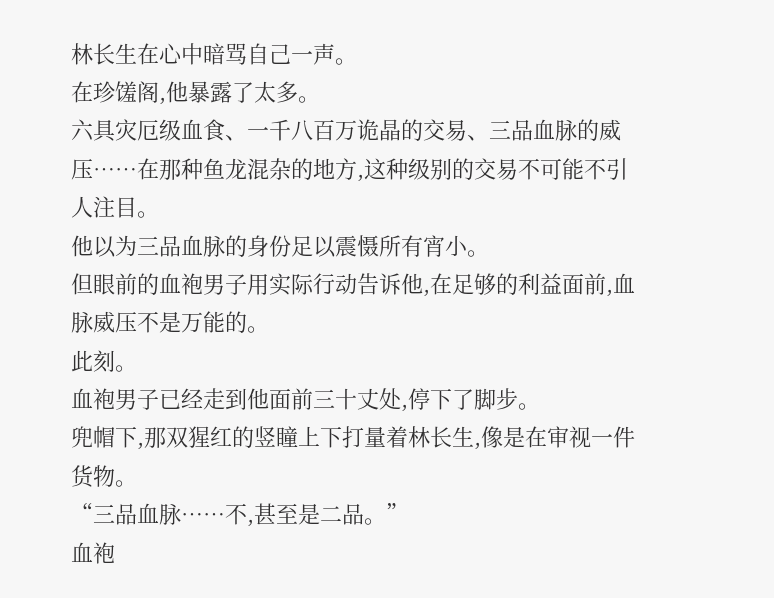林长生在心中暗骂自己一声。
在珍馐阁,他暴露了太多。
六具灾厄级血食、一千八百万诡晶的交易、三品血脉的威压……在那种鱼龙混杂的地方,这种级别的交易不可能不引人注目。
他以为三品血脉的身份足以震慑所有宵小。
但眼前的血袍男子用实际行动告诉他,在足够的利益面前,血脉威压不是万能的。
此刻。
血袍男子已经走到他面前三十丈处,停下了脚步。
兜帽下,那双猩红的竖瞳上下打量着林长生,像是在审视一件货物。
“三品血脉……不,甚至是二品。”
血袍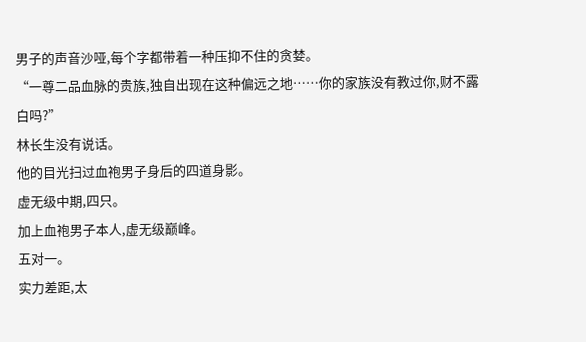男子的声音沙哑,每个字都带着一种压抑不住的贪婪。
“一尊二品血脉的贵族,独自出现在这种偏远之地……你的家族没有教过你,财不露白吗?”
林长生没有说话。
他的目光扫过血袍男子身后的四道身影。
虚无级中期,四只。
加上血袍男子本人,虚无级巅峰。
五对一。
实力差距,太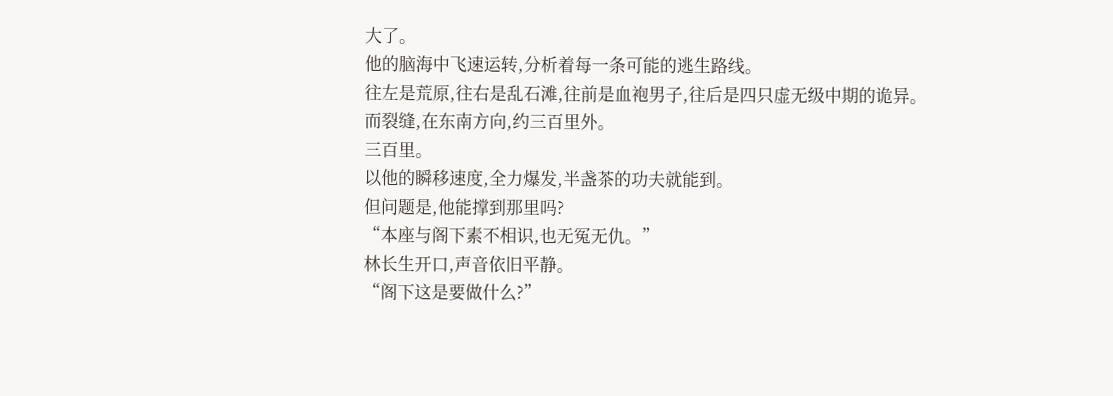大了。
他的脑海中飞速运转,分析着每一条可能的逃生路线。
往左是荒原,往右是乱石滩,往前是血袍男子,往后是四只虚无级中期的诡异。
而裂缝,在东南方向,约三百里外。
三百里。
以他的瞬移速度,全力爆发,半盏茶的功夫就能到。
但问题是,他能撑到那里吗?
“本座与阁下素不相识,也无冤无仇。”
林长生开口,声音依旧平静。
“阁下这是要做什么?”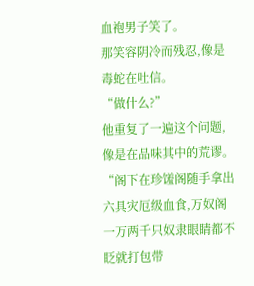血袍男子笑了。
那笑容阴冷而残忍,像是毒蛇在吐信。
“做什么?”
他重复了一遍这个问题,像是在品味其中的荒谬。
“阁下在珍馐阁随手拿出六具灾厄级血食,万奴阁一万两千只奴隶眼睛都不眨就打包带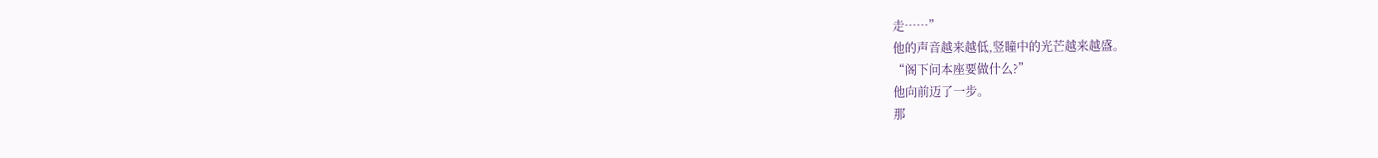走……”
他的声音越来越低,竖瞳中的光芒越来越盛。
“阁下问本座要做什么?”
他向前迈了一步。
那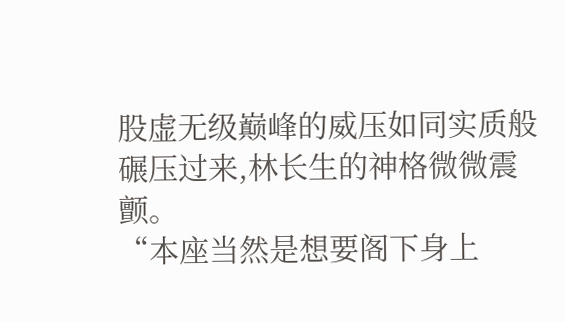股虚无级巅峰的威压如同实质般碾压过来,林长生的神格微微震颤。
“本座当然是想要阁下身上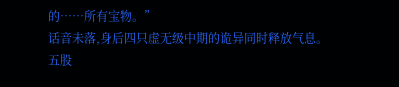的……所有宝物。”
话音未落,身后四只虚无级中期的诡异同时释放气息。
五股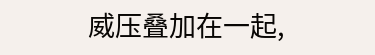威压叠加在一起,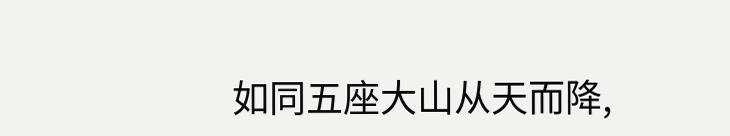如同五座大山从天而降,